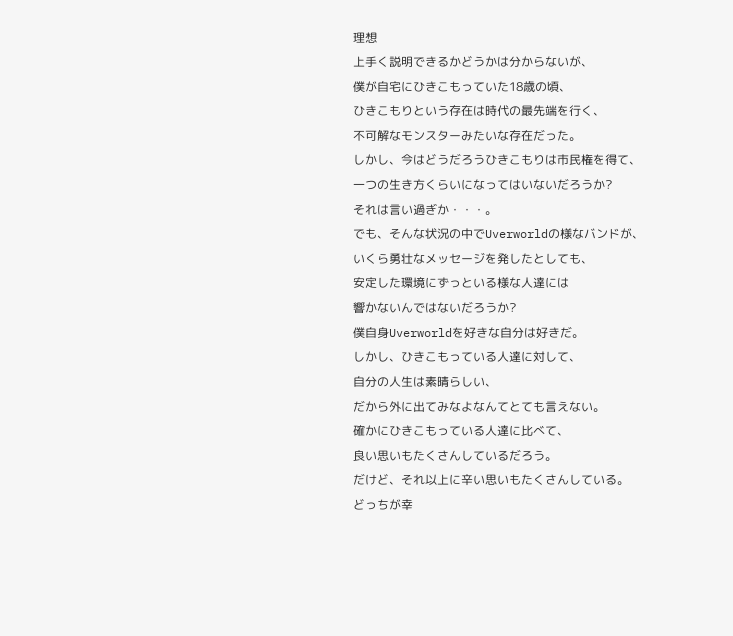理想
上手く説明できるかどうかは分からないが、
僕が自宅にひきこもっていた18歳の頃、
ひきこもりという存在は時代の最先端を行く、
不可解なモンスターみたいな存在だった。
しかし、今はどうだろうひきこもりは市民権を得て、
一つの生き方くらいになってはいないだろうか?
それは言い過ぎか・・・。
でも、そんな状況の中でUverworldの様なバンドが、
いくら勇壮なメッセージを発したとしても、
安定した環境にずっといる様な人達には
響かないんではないだろうか?
僕自身Uverworldを好きな自分は好きだ。
しかし、ひきこもっている人達に対して、
自分の人生は素晴らしい、
だから外に出てみなよなんてとても言えない。
確かにひきこもっている人達に比べて、
良い思いもたくさんしているだろう。
だけど、それ以上に辛い思いもたくさんしている。
どっちが幸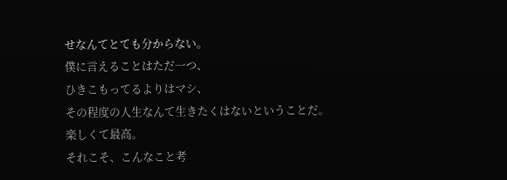せなんてとても分からない。
僕に言えることはただ一つ、
ひきこもってるよりはマシ、
その程度の人生なんて生きたくはないということだ。
楽しくて最高。
それこそ、こんなこと考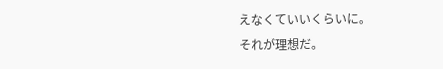えなくていいくらいに。
それが理想だ。